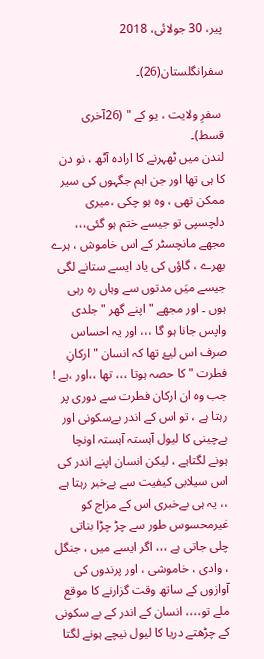پیر، 30 جولائی، 2018

سفرانگلستان(26)۔

 سفرِ ولایت ، یو کے " (26آخری قسط)۔
لندن میں ٹھہرنے کا ارادہ آٹھ ، نو دن کا ہی تھا اور جن اہم جگہوں کی سیر ممکن تھی ، وہ ہو چکی ،میری دلچسپی تو جیسے ختم ہو گئی،،، مجھے مانچسٹر کے اس خاموش ، ہرے بھرے ، گاؤں کی یاد ایسے ستانے لگی جیسے میَں مدتوں سے وہاں رہ رہی ہوں ۔ اور مجھے " اپنے گھر " جلدی واپس جانا ہو گا ،،، اور یہ احساس صرف اس لیۓ تھا کہ انسان " ارکانِ فطرت " کا حصہ ہوتا ،،، تھا ،،اور ،ہے ! جب وہ ان ارکان فطرت سے دوری پر رہتا ہے ، تو اس کے اندر بےسکونی اور بےچینی کا لیول آہستہ آہستہ اونچا ہونے لگتاہے ، لیکن انسان اپنے اندر کی اس سیلابی کیفیت سے بےخبر رہتا ہے ،، یہ ہی بےخبری اس کے مزاج کو غیرمحسوس طور سے چڑ چڑا بناتی چلی جاتی ہے ،،، اگر ایسے میں ، جنگل ، وادی ، خاموشی ، اور پرندوں کی آوازوں کے ساتھ وقت گزارنے کا موقع ملے تو،،،، انسان کے اندر کے بے سکونی کے چڑھتے دریا کا لیول نیچے ہونے لگتا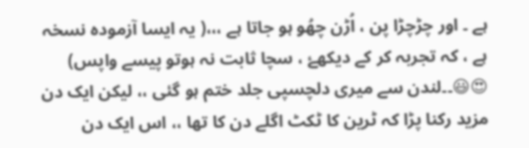ہے ۔ اور چڑچڑا پن ، اُڑن چھُو ہو جاتا ہے ،،،( یہ ایسا آزمودہ نسخہ ہے ، کہ تجربہ کر کے دیکھۓ ، سچا ثابت نہ ہوتو پیسے واپس) 😍😃۔۔لندن سے میری دلچسپی جلد ختم ہو گئی ،، لیکن ایک دن مزید رکنا پڑا کہ ٹرین کا ٹکٹ اگلے دن کا تھا ،، اس ایک دن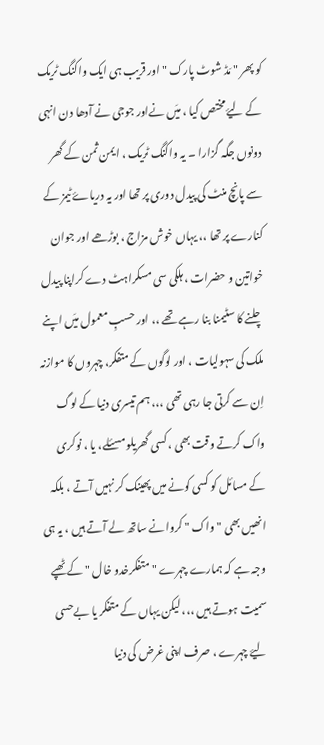کو پھر " مَڈ شوٹ پارک " اور قریب ہی ایک واکنگ ٹریک کے لیۓ مختص کیا ، میَں نےاور جوجی نے آدھا دن انہی دونوں جگہ گزارا ۔ یہ واکنگ ٹریک ، ایمن ثمن کے گھر سے پانچ منٹ کی پیدل دوری پر تھا اور یہ دریاۓ ٹیمز کے کنارے پر تھا ،، یہاں خوش مزاج ، بوڑھے اور جوان خواتین و حضرات ، ہلکی سی مسکراہٹ دے کراپنا پیدل چلنے کا سٹیمنا بنا رہے تھے ،، اور حسبِ معمول میَں اپنے ملک کی سہولیات ، اور لوگوں کے متفکر، چہروں کا موازنہ اِن سے کرتی جا رہی تھی ،،، ہم تیسری دنیا کے لوگ واک کرتے وقت بھی ، کسی گھریلو مسئلے، یا ، نوکری کے مسائل کو کسی کونے میں پھینک کر نہیں آتے ، بلکہ انھیں بھی " واک " کروانے ساتھ لے آتے ہیں ، یہ ہی وجہ ہے کہ ہمارے چہرے " متفکرخدو خال " کے ٹھپے سمیت ہوتے ہیں ،،، لیکن یہاں کے متفکر یا بےحسی لیۓ چہرے ، صرف اپنی غرض کی دنیا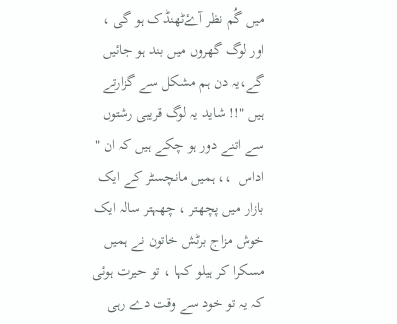میں گُم نظر آۓٹھنڈک ہو گی ، اور لوگ گھروں میں بند ہو جائیں گے،یہ دن ہم مشکل سے گزارتے ہیں "!! شاید یہ لوگ قریبی رشتوں سے اتنے دور ہو چکے ہیں کہ ان " اداس  ،، ہمیں مانچسٹر کے ایک بازار میں پچھتر ، چھہتر سالہ ایک خوش مزاج برٹش خاتون نے ہمیں مسکرا کر ہیلو کہا ، تو حیرت ہوئی کہ یہ تو خود سے وقت دے رہی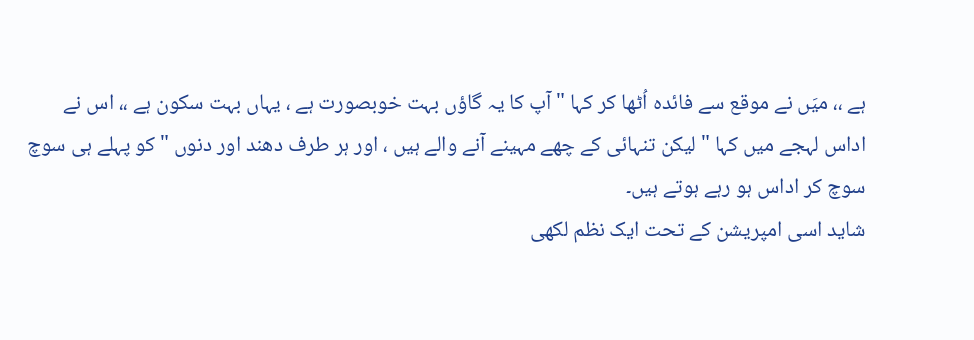ہے ،، میَں نے موقع سے فائدہ اُٹھا کر کہا " آپ کا یہ گاؤں بہت خوبصورت ہے ، یہاں بہت سکون ہے ،، اس نے اداس لہجے میں کہا " لیکن تنہائی کے چھے مہینے آنے والے ہیں ، اور ہر طرف دھند اور دنوں " کو پہلے ہی سوچ سوچ کر اداس ہو رہے ہوتے ہیں۔
شاید اسی امپریشن کے تحت ایک نظم لکھی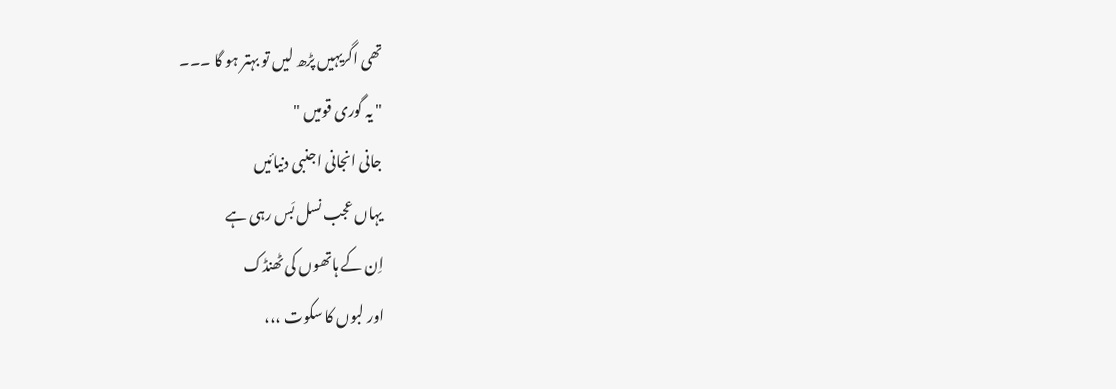تھی اگریہیں پڑھ لیں تو بہتر ہو گا ۔۔۔
" یہ گوری قومیں "
جانی انجانی اجنبی دنیائیں
یہاں عجب نسل بَس رہی ہے
اِن کے ہاتھوں کی ٹھنڈک
اور لبوں کا سکوت ،،،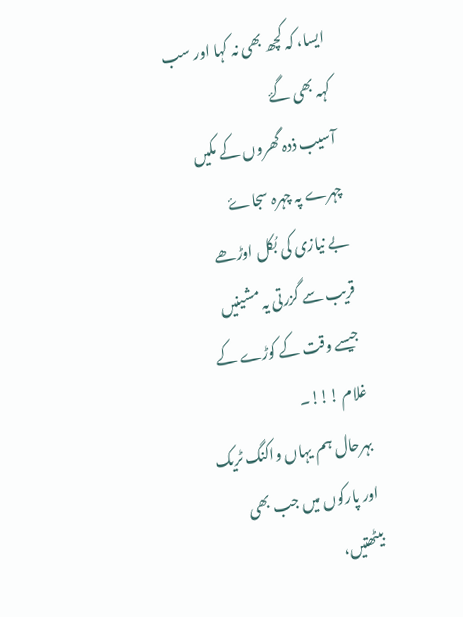ایسا، کہ کچھ بھی نہ کہا اور سب کہہ بھی گۓ
آسیب ذدہ گھروں کے مکیں
چہرے پہ چہرہ سجاۓ
بے نیازی کی بُکل اوڑھے
قریب سے گزرتی یہ مشینیں
جیسے وقت کے کوڑے کے غلام !!!۔
بہرحال ہم یہاں واکنگ ٹریک اور پارکوں میں جب بھی بیٹھتیں،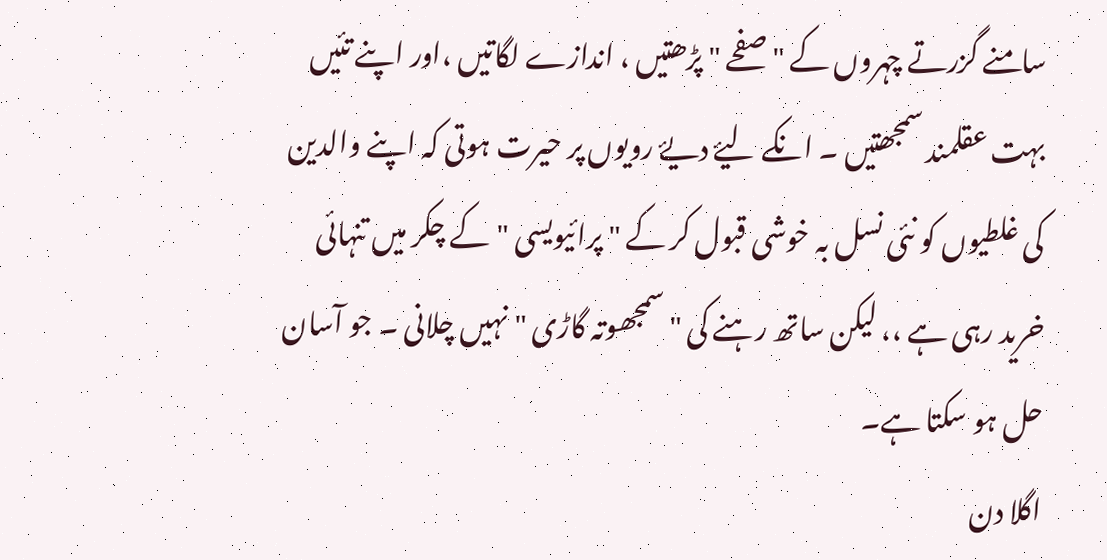سامنے گزرتے چہروں کے " صفحے " پڑھتیں ، اندازے لگاتیں ،اور اپنے تئیں بہت عقلمند سمجھتیں ۔ انکے لیۓ دیۓ رویوں پر حیرت ہوتی کہ اپنے والدین کی غلطیوں کو نئی نسل بہ خوشی قبول کر کے " پرائیویسی "کے چکر میں تنہائی خرید رہی ہے ،، لیکن ساتھ رہنے کی " سمجھوتہ گاڑی " نہیں چلانی ۔ جو آسان حل ہو سکتا ہے۔
اگلا دن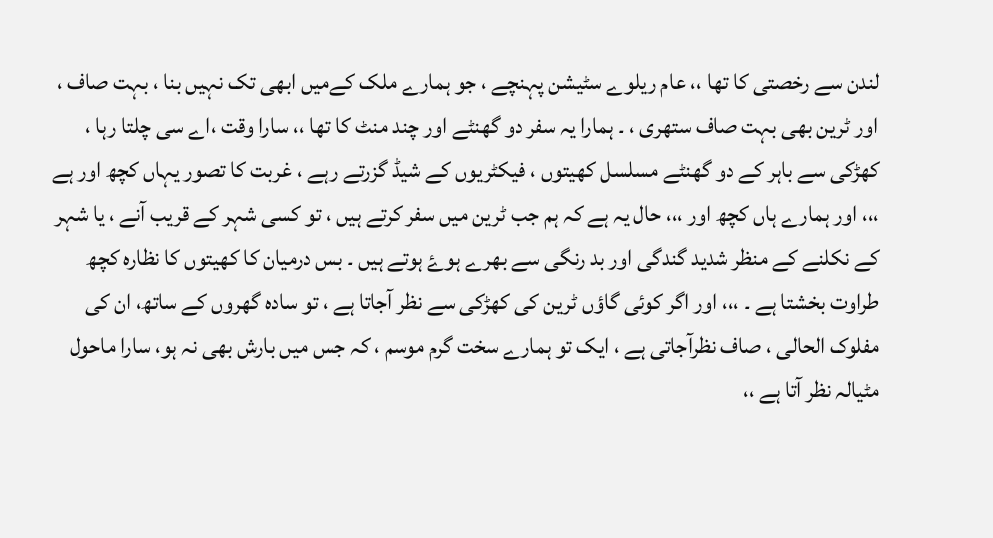لندن سے رخصتی کا تھا ،، عام ریلوے سٹیشن پہنچے ، جو ہمارے ملک کےمیں ابھی تک نہیں بنا ، بہت صاف ، اور ٹرین بھی بہت صاف ستھری ، ۔ ہمارا یہ سفر دو گھنٹے اور چند منٹ کا تھا ،، سارا وقت ،اے سی چلتا رہا ، کھڑکی سے باہر کے دو گھنٹے مسلسل کھیتوں ، فیکٹریوں کے شیڈ گزرتے رہے ، غربت کا تصور یہاں کچھ اور ہے ،،، اور ہمارے ہاں کچھ اور ،،، حال یہ ہے کہ ہم جب ٹرین میں سفر کرتے ہیں ، تو کسی شہر کے قریب آنے ، یا شہر کے نکلنے کے منظر شدید گندگی اور بد رنگی سے بھرے ہوۓ ہوتے ہیں ۔ بس درمیان کا کھیتوں کا نظارہ کچھ طراوت بخشتا ہے ۔ ،،، اور اگر کوئی گاؤں ٹرین کی کھڑکی سے نظر آجاتا ہے ، تو سادہ گھروں کے ساتھ، ان کی مفلوک الحالی ، صاف نظرآجاتی ہے ، ایک تو ہمارے سخت گرم موسم ، کہ جس میں بارش بھی نہ ہو، سارا ماحول مٹیالہ نظر آتا ہے ،،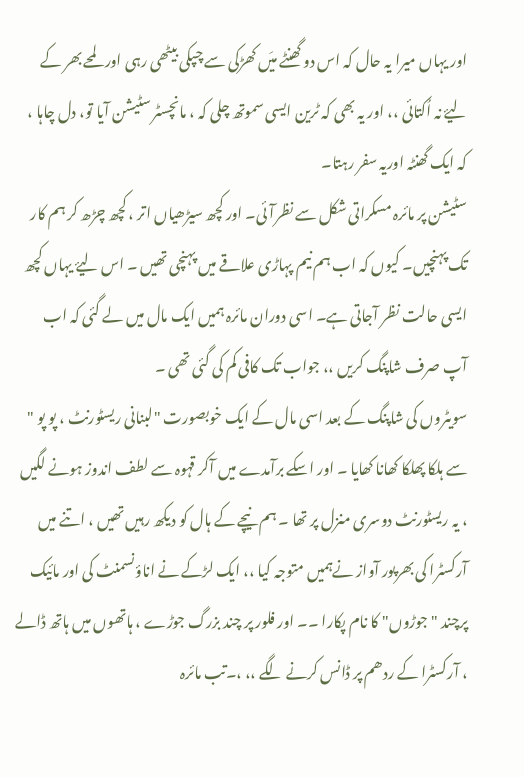اور یہاں میرا یہ حال کہ اس دو گھنٹے میَں کھڑکی سے چپکی بیٹھی رہی اور لمحے بھر کے لیۓ نہ اُکتائی ،، اور یہ بھی کہ ٹرین ایسی سموتھ چلی کہ ، مانچسٹر سٹیشن آیا تو، دل چاہا ، کہ ایک گھنٹہ اوریہ سفر رہتا۔
سٹیشن پر مائرہ مسکراتی شکل سے نظرآئی۔ اور کچھ سیڑھیاں اتر ، کچھ چڑھ کر ہم کار تک پہنچیں۔ کیوں کہ اب ہم نیم پہاڑی علاقے میں پہنچی تھیں ۔ اس لیۓ یہاں کچھ ایسی حالت نظر آجاتی ہے۔ اسی دوران مائرہ ہمیں ایک مال میں لے گئی کہ اب آپ صرف شاپنگ کریں ،، جواب تک کافی کم کی گئی تھی ۔
سویٹروں کی شاپنگ کے بعد اسی مال کے ایک خوبصورت "لبنانی ریسٹورنٹ ، پو پو " سے ہلکا پھلکا کھانا کھایا ۔ اور اسکے برآمدے میں آکر قہوہ سے لطف اندوز ہونے لگیں ، یہ ریسٹورنٹ دوسری منزل پر تھا ۔ ہم نیچے کے ہال کو دیکھ رہیں تھیں ، اتنے میں آرکسٹرا کی بھرپور آواز نےہمیں متوجہ کیا ،، ایک لڑکے نے اناؤنسمنٹ کی اور مائیک پرچند "جوڑوں" کا نام پکارا ۔۔ اور فلور پر چند بزرگ جوڑے ، ہاتھوں میں ہاتھ ڈالے ، آرکسٹرا کے ردھم پر ڈانس کرنے لگے ،، ،۔تب مائرہ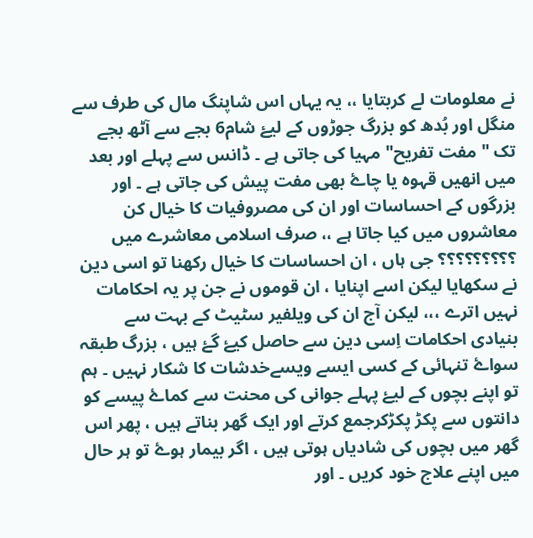نے معلومات لے کربتایا ،، یہ یہاں اس شاپنگ مال کی طرف سے منگل اور بُدھ کو بزرگ جوڑوں کے لیۓ شام6 بجے سے آٹھ بجے تک " مفت تفریح" مہیا کی جاتی ہے ۔ ڈانس سے پہلے اور بعد میں انھیں قہوہ یا چاۓ بھی مفت پیش کی جاتی ہے ۔ اور بزرگوں کے احساسات اور ان کی مصروفیات کا خیال کن معاشروں میں کیا جاتا ہے ،، صرف اسلامی معاشرے میں ؟؟؟؟؟؟؟؟؟ جی ہاں ، ان احساسات کا خیال رکھنا تو اسی دین نے سکھایا لیکن اسے اپنایا ، ان قوموں نے جن پر یہ احکامات نہیں اترے ،،، لیکن آج ان کی ویلفیر سٹیٹ کے بہت سے بنیادی احکامات اِسی دین سے حاصل کیۓ گۓ ہیں ، بزرگ طبقہ سواۓ تنہائی کے کسی ایسے ویسےخدشات کا شکار نہیں ۔ ہم تو اپنے بچوں کے لیۓ پہلے جوانی کی محنت سے کماۓ پیسے کو دانتوں سے پکڑ پکڑکرجمع کرتے اور ایک گھر بناتے ہیں ، پھر اس گھر میں بچوں کی شادیاں ہوتی ہیں ، اگر بیمار ہوۓ تو ہر حال میں اپنے علاج خود کریں ۔ اور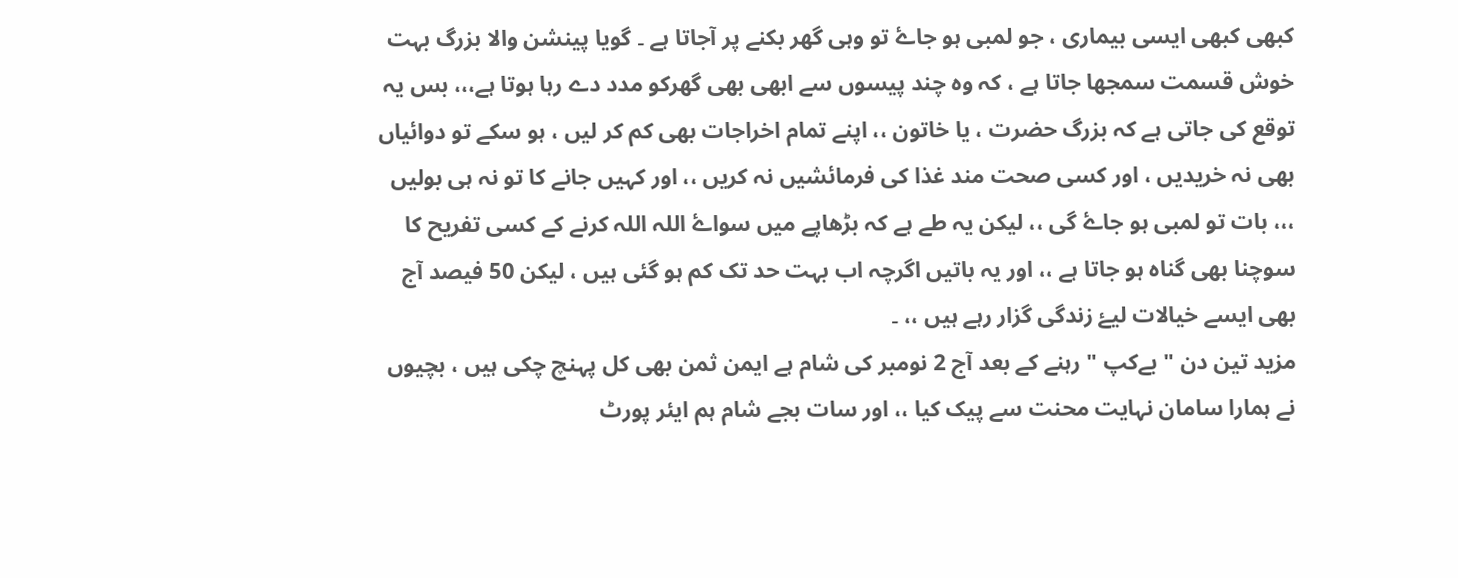کبھی کبھی ایسی بیماری ، جو لمبی ہو جاۓ تو وہی گھر بکنے پر آجاتا ہے ۔ گویا پینشن والا بزرگ بہت خوش قسمت سمجھا جاتا ہے ، کہ وہ چند پیسوں سے ابھی بھی گھرکو مدد دے رہا ہوتا ہے،،، بس یہ توقع کی جاتی ہے کہ بزرگ حضرت ، یا خاتون ،، اپنے تمام اخراجات بھی کم کر لیں ، ہو سکے تو دوائیاں بھی نہ خریدیں ، اور کسی صحت مند غذا کی فرمائشیں نہ کریں ،، اور کہیں جانے کا تو نہ ہی بولیں ،،، بات تو لمبی ہو جاۓ گی ،، لیکن یہ طے ہے کہ بڑھاپے میں سواۓ اللہ اللہ کرنے کے کسی تفریح کا سوچنا بھی گناہ ہو جاتا ہے ،، اور یہ باتیں اگرچہ اب بہت حد تک کم ہو گئی ہیں ، لیکن 50 فیصد آج بھی ایسے خیالات لیۓ زندگی گزار رہے ہیں ،، ۔
مزید تین دن " بےکپ " رہنے کے بعد آج 2 نومبر کی شام ہے ایمن ثمن بھی کل پہنچ چکی ہیں ، بچیوں نے ہمارا سامان نہایت محنت سے پیک کیا ،، اور سات بجے شام ہم ایئر پورٹ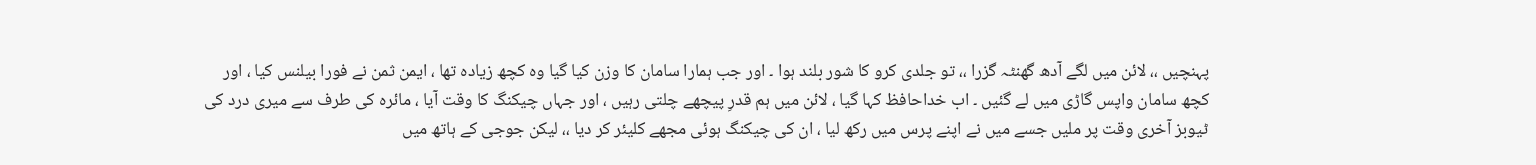پہنچیں ،، لائن میں لگے آدھ گھنٹہ گزرا ،، تو جلدی کرو کا شور بلند ہوا ۔ اور جب ہمارا سامان کا وزن کیا گیا وہ کچھ زیادہ تھا ، ایمن ثمن نے فورا بیلنس کیا ، اور کچھ سامان واپس گاڑی میں لے گئیں ۔ اب خداحافظ کہا گیا ، لائن میں ہم قدرِ پیچھے چلتی رہیں ، اور جہاں چیکنگ کا وقت آیا ، مائرہ کی طرف سے میری درد کی ٹیوبز آخری وقت پر ملیں جسے میں نے اپنے پرس میں رکھ لیا ، ان کی چیکنگ ہوئی مجھے کلیئر کر دیا ،، لیکن جوجی کے ہاتھ میں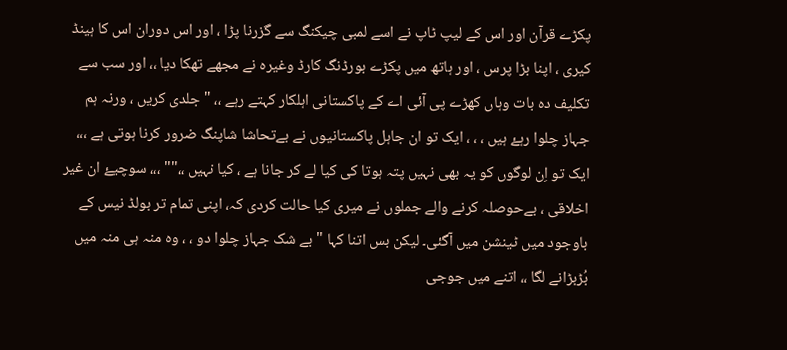پکڑے قرآن اور اس کے لیپ ٹاپ نے اسے لمبی چیکنگ سے گزرنا پڑا ، اور اس دوران اس کا ہینڈ کیری ، اپنا بڑا پرس ، اور ہاتھ میں پکڑے بورڈنگ کارڈ وغیرہ نے مجھے تھکا دیا ،، اور سب سے تکلیف دہ بات وہاں کھڑے پی آئی اے کے پاکستانی اہلکار کہتے رہے ،، " جلدی کریں ، ورنہ ہم جہاز چلوا رہۓ ہیں ، ، ، ایک تو ان جاہل پاکستانیوں نے بےتحاشا شاپنگ ضرور کرنا ہوتی ہے ،،، ایک تو اِن لوگوں کو یہ بھی نہیں پتہ ہوتا کی کیا لے کر جانا ہے ، کیا نہیں ،،"" ،،، سوچیۓ ان غیر اخلاقی ، بےحوصلہ کرنے والے جملوں نے میری کیا حالت کردی کہ، اپنی تمام تر بولڈ نیس کے باوجود میں ٹینشن میں آگئی۔ لیکن بس اتنا کہا " بے شک جہاز چلوا دو ، ، وہ منہ ہی منہ میں بُڑبڑانے لگا ،، اتنے میں جوجی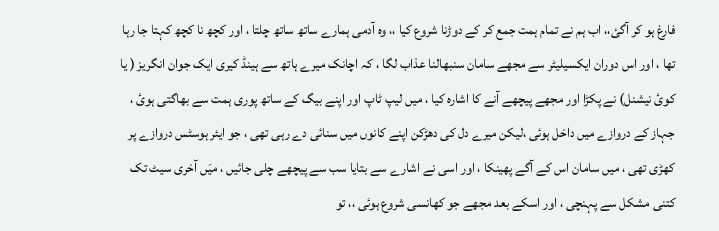فارغ ہو کر آگئ،، اب ہم نے تمام ہمت جمع کر کے دوڑنا شروع کیا ،، وہ آدمی ہمارے ساتھ ساتھ چلتا ، اور کچھ نا کچھ کہتا جا رہا تھا ، اور اس دوران ایکسیلیٹر سے مجھے سامان سنبھالنا عذاب لگا ، کہ اچانک میرے ہاتھ سے ہینڈ کیری ایک جوان انگریز ( یا کوئ نیشنل) نے پکڑا اور مجھے پیچھے آنے کا اشارہ کیا ، میں لیپ ٹاپ اور اپنے بیگ کے ساتھ پوری ہمت سے بھاگتی ہوئ ، جہاز کے دروازے میں داخل ہوئی ،لیکن میرے دل کی دھڑکن اپنے کانوں میں سنائی دے رہی تھی ، جو ایئر ہوسٹس دروازے پر کھڑی تھی ، میں سامان اس کے آگے پھینکا ، اور اسی نے اشارے سے بتایا سب سے پیچھے چلی جائیں ، میَں آخری سیٹ تک کتنی مشکل سے پہنچی ، اور اسکے بعد مجھے جو کھانسی شروع ہوئی ،، تو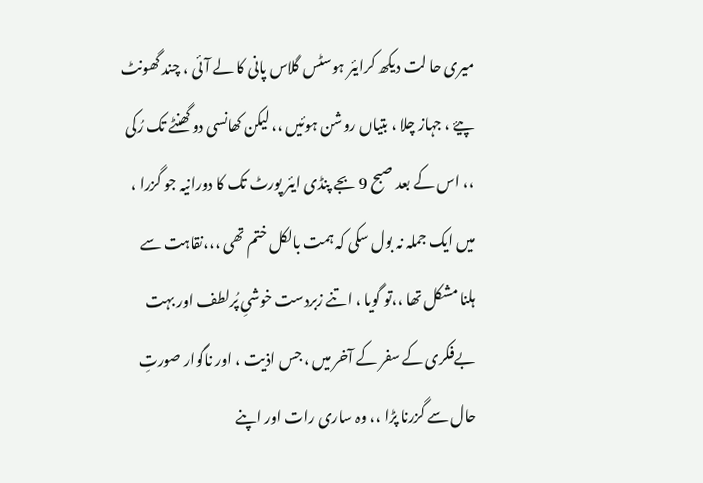میری حا لت دیکھ کرایئر ہوسٹس گلاس پانی کا لے آئی ، چند گھونٹ پیۓ ، جہاز چلا ، بتیاں روشن ہوئیں ،، لیکن کھانسی دو گھنٹے تک رُکی ،، اس کے بعد صبح 9 بجے پنڈی ایئر پورٹ تک کا دورانیہ جو گزرا ، میں ایک جملہ نہ بول سکی کہ ہمت بالکل ختم تھی ،،،نقاہت سے ہلنا مشکل تھا ،،تو گویا ، اتنے زبردست خوشیِ پُرلطف اور بہت بےفکری کے سفر کے آخر میں ، جس اذیت ، اور ناگوار صورتِ حال سے گزرنا پڑا ،، وہ ساری رات اور اپنے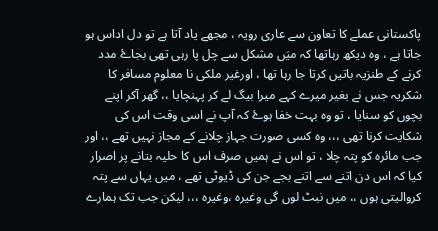پاکستانی عملے کا تعاون سے عاری رویہ ، مجھے یاد آتا ہے تو دل اداس ہو جاتا ہے ، وہ دیکھ رہاتھا کہ میَں مشکل سے چل پا رہی تھی بجاۓ مدد کرنے کے طنزیہ باتیں کرتا جا رہا تھا ، اورغیر ملکی نا معلوم مسافر کا شکریہ جس نے بغیر میرے کہے میرا بیگ لے کر پہنچایا ،، گھر آکر اپنے بچوں کو سنایا ، تو وہ بہت خفا ہوۓ کہ آپ نے اسی وقت اس کی شکایت کرنا تھی ،،، وہ کسی صورت جہاز چلانے کے مجاز نہیں تھے ،، اور جب مائرہ کو پتہ چلا ، تو اس نے ہمیں صرف اس کا حلیہ بتانے پر اصرار کیا کہ اس دن اتنے سے اتنے بجے جن کی ڈیوٹی تھے ، میں یہاں سے پتہ کروالیتی ہوں ،، میں نبٹ لوں گی وغیرہ ،وغیرہ ،،، لیکن جب تک ہمارے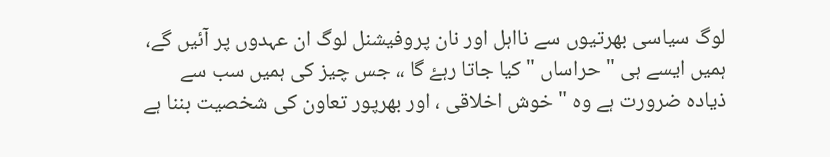لوگ سیاسی بھرتیوں سے نااہل اور نان پروفیشنل لوگ ان عہدوں پر آئیں گے، ہمیں ایسے ہی " حراساں " کیا جاتا رہۓ گا ،، جس چیز کی ہمیں سب سے ذیادہ ضرورت ہے وہ " خوش اخلاقی ، اور بھرپور تعاون کی شخصیت بننا ہے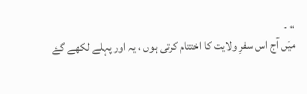،، ۔
میَں آج اس سفرِ ولایت کا اختتام کرتی ہوں ، یہ اور پہلے لکھے گۓ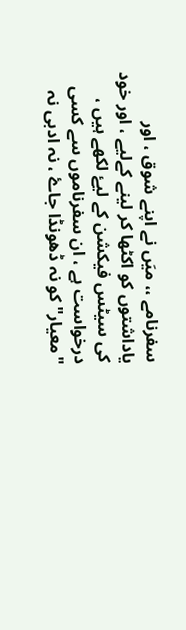سفرنامے ،، میَں نے اپنے شوق ، اور یاداشتوں کو اکٹھا کر لینے کےلیے ، اور خود کی سیٹس فیکشن کے لیۓ لکھے ہیں ، درخواست ہے ، ان سفرناموں سے کسی "معیار" کو نہ ڈھونڈا جاۓ ، نہ ادبی نہ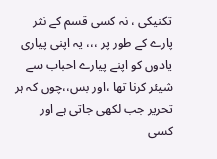تکنیکی ، نہ کسی قسم کے نثر پارے کے طور پر ،،، یہ اپنی پیاری یادوں کو اپنے پیارے احباب سے شیئر کرنا تھا ،اور بس،،چوں کہ ہر تحریر جب لکھی جاتی ہے اور کسی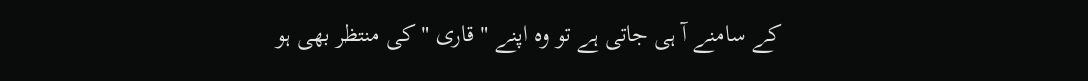کے سامنے آ ہی جاتی ہے تو وہ اپنے " قاری " کی منتظر بھی ہو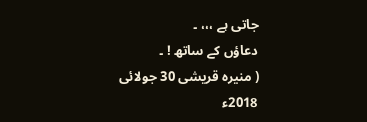جاتی ہے ،،، ۔
دعاؤں کے ساتھ ! ۔
( منیرہ قریشی 30 جولائی 2018ء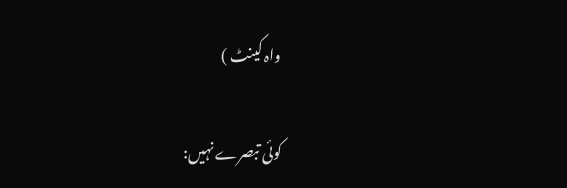واہ کینٹ )

کوئی تبصرے نہیں: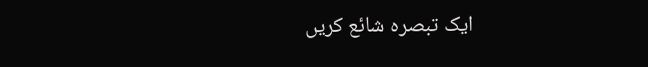ایک تبصرہ شائع کریں